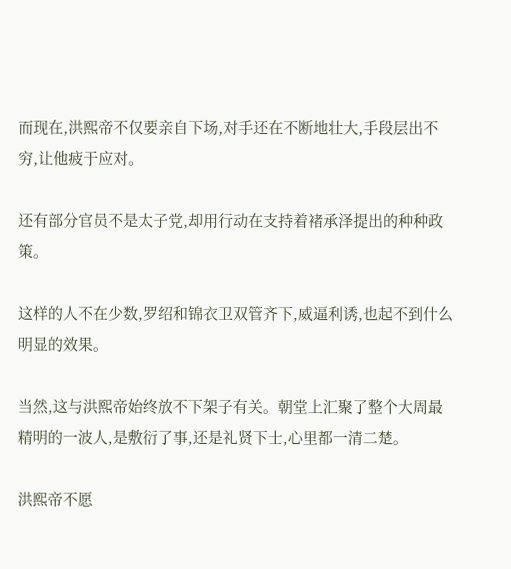而现在,洪熙帝不仅要亲自下场,对手还在不断地壮大,手段层出不穷,让他疲于应对。

还有部分官员不是太子党,却用行动在支持着褚承泽提出的种种政策。

这样的人不在少数,罗绍和锦衣卫双管齐下,威逼利诱,也起不到什么明显的效果。

当然,这与洪熙帝始终放不下架子有关。朝堂上汇聚了整个大周最精明的一波人,是敷衍了事,还是礼贤下士,心里都一清二楚。

洪熙帝不愿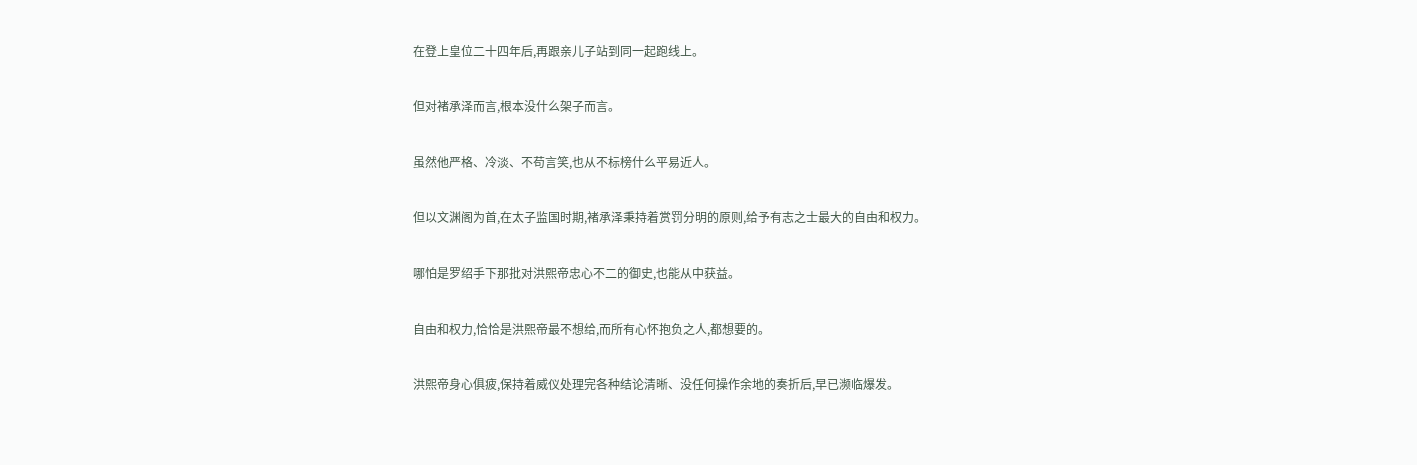在登上皇位二十四年后,再跟亲儿子站到同一起跑线上。

但对褚承泽而言,根本没什么架子而言。

虽然他严格、冷淡、不苟言笑,也从不标榜什么平易近人。

但以文渊阁为首,在太子监国时期,褚承泽秉持着赏罚分明的原则,给予有志之士最大的自由和权力。

哪怕是罗绍手下那批对洪熙帝忠心不二的御史,也能从中获益。

自由和权力,恰恰是洪熙帝最不想给,而所有心怀抱负之人,都想要的。

洪熙帝身心俱疲,保持着威仪处理完各种结论清晰、没任何操作余地的奏折后,早已濒临爆发。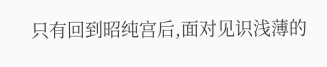只有回到昭纯宫后,面对见识浅薄的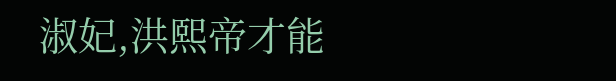淑妃,洪熙帝才能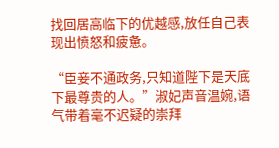找回居高临下的优越感,放任自己表现出愤怒和疲惫。

“臣妾不通政务,只知道陛下是天底下最尊贵的人。”淑妃声音温婉,语气带着毫不迟疑的崇拜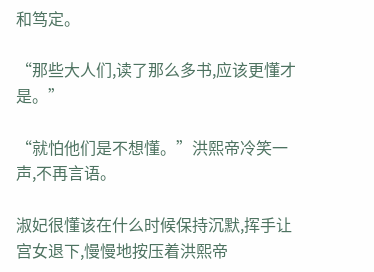和笃定。

“那些大人们,读了那么多书,应该更懂才是。”

“就怕他们是不想懂。”洪熙帝冷笑一声,不再言语。

淑妃很懂该在什么时候保持沉默,挥手让宫女退下,慢慢地按压着洪熙帝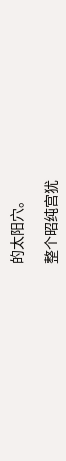的太阳穴。

整个昭纯宫犹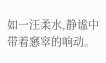如一汪柔水,静谧中带着窸窣的响动。